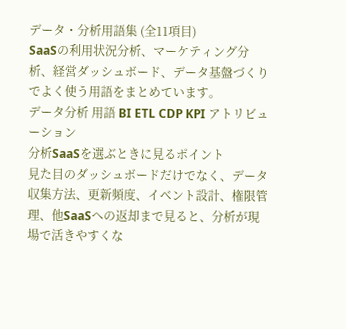データ・分析用語集 (全11項目)
SaaSの利用状況分析、マーケティング分析、経営ダッシュボード、データ基盤づくりでよく使う用語をまとめています。
データ分析 用語 BI ETL CDP KPI アトリビューション
分析SaaSを選ぶときに見るポイント
見た目のダッシュボードだけでなく、データ収集方法、更新頻度、イベント設計、権限管理、他SaaSへの返却まで見ると、分析が現場で活きやすくな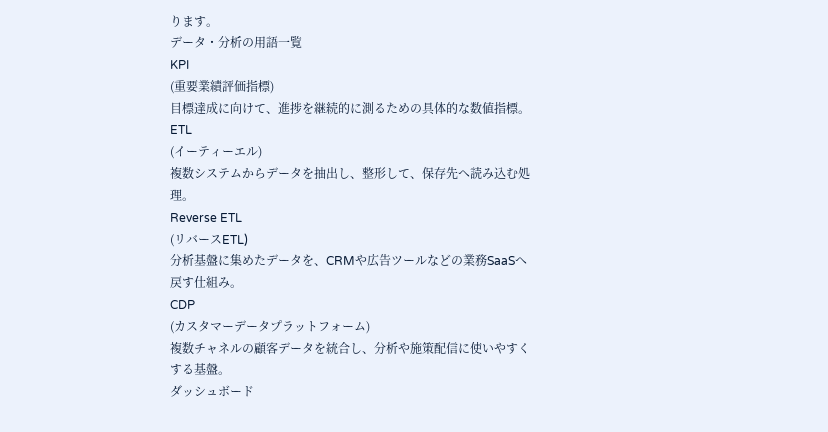ります。
データ・分析の用語一覧
KPI
(重要業績評価指標)
目標達成に向けて、進捗を継続的に測るための具体的な数値指標。
ETL
(イーティーエル)
複数システムからデータを抽出し、整形して、保存先へ読み込む処理。
Reverse ETL
(リバースETL)
分析基盤に集めたデータを、CRMや広告ツールなどの業務SaaSへ戻す仕組み。
CDP
(カスタマーデータプラットフォーム)
複数チャネルの顧客データを統合し、分析や施策配信に使いやすくする基盤。
ダッシュボード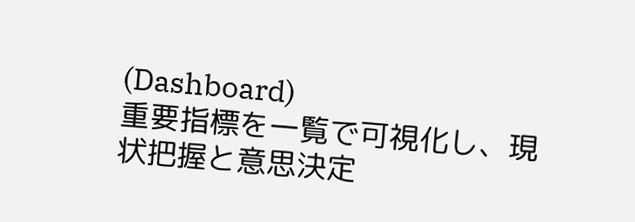(Dashboard)
重要指標を一覧で可視化し、現状把握と意思決定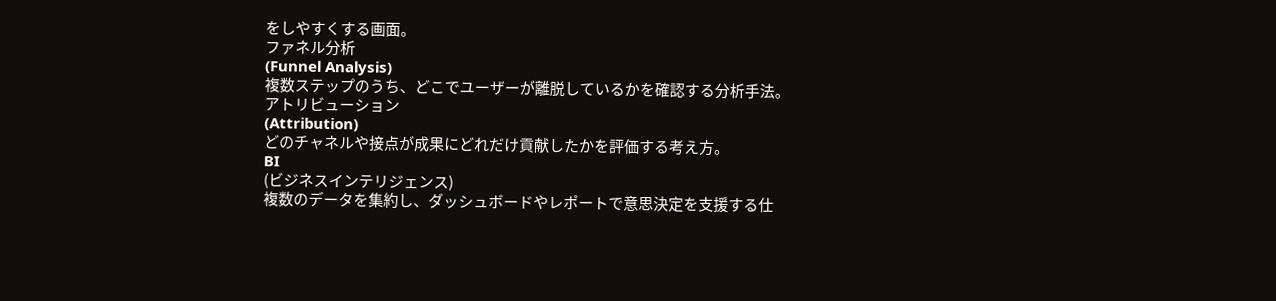をしやすくする画面。
ファネル分析
(Funnel Analysis)
複数ステップのうち、どこでユーザーが離脱しているかを確認する分析手法。
アトリビューション
(Attribution)
どのチャネルや接点が成果にどれだけ貢献したかを評価する考え方。
BI
(ビジネスインテリジェンス)
複数のデータを集約し、ダッシュボードやレポートで意思決定を支援する仕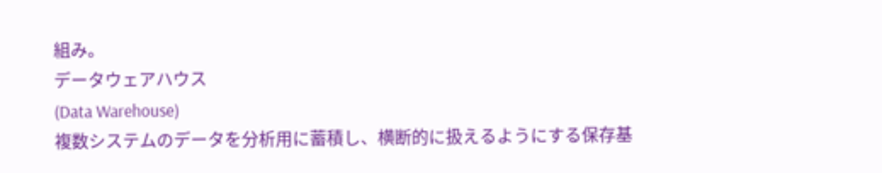組み。
データウェアハウス
(Data Warehouse)
複数システムのデータを分析用に蓄積し、横断的に扱えるようにする保存基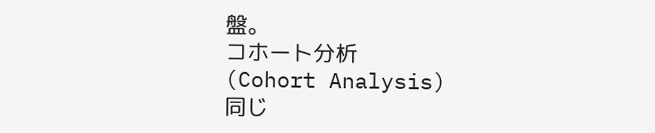盤。
コホート分析
(Cohort Analysis)
同じ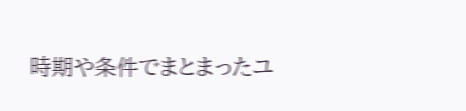時期や条件でまとまったユ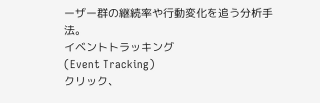ーザー群の継続率や行動変化を追う分析手法。
イベントトラッキング
(Event Tracking)
クリック、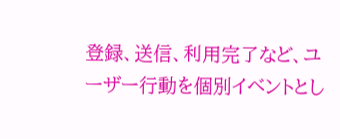登録、送信、利用完了など、ユーザー行動を個別イベントとし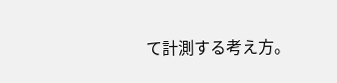て計測する考え方。